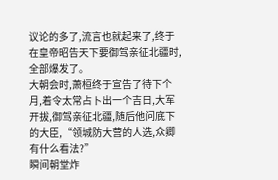议论的多了,流言也就起来了,终于在皇帝昭告天下要御驾亲征北疆时,全部爆发了。
大朝会时,萧桓终于宣告了待下个月,着令太常占卜出一个吉日,大军开拔,御驾亲征北疆,随后他问底下的大臣,“领城防大营的人选,众卿有什么看法?”
瞬间朝堂炸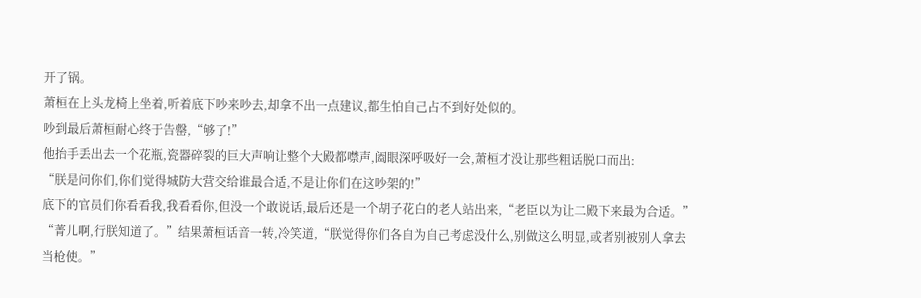开了锅。
萧桓在上头龙椅上坐着,听着底下吵来吵去,却拿不出一点建议,都生怕自己占不到好处似的。
吵到最后萧桓耐心终于告罄,“够了!”
他抬手丢出去一个花瓶,瓷器碎裂的巨大声响让整个大殿都噤声,阖眼深呼吸好一会,萧桓才没让那些粗话脱口而出:
“朕是问你们,你们觉得城防大营交给谁最合适,不是让你们在这吵架的!”
底下的官员们你看看我,我看看你,但没一个敢说话,最后还是一个胡子花白的老人站出来,“老臣以为让二殿下来最为合适。”
“菁儿啊,行朕知道了。”结果萧桓话音一转,冷笑道,“朕觉得你们各自为自己考虑没什么,别做这么明显,或者别被别人拿去当枪使。”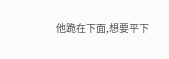他跪在下面,想要平下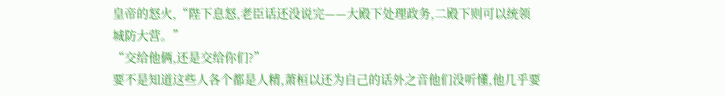皇帝的怒火,“陛下息怒,老臣话还没说完——大殿下处理政务,二殿下则可以统领城防大营。”
“交给他俩,还是交给你们?”
要不是知道这些人各个都是人精,萧桓以还为自己的话外之音他们没听懂,他几乎要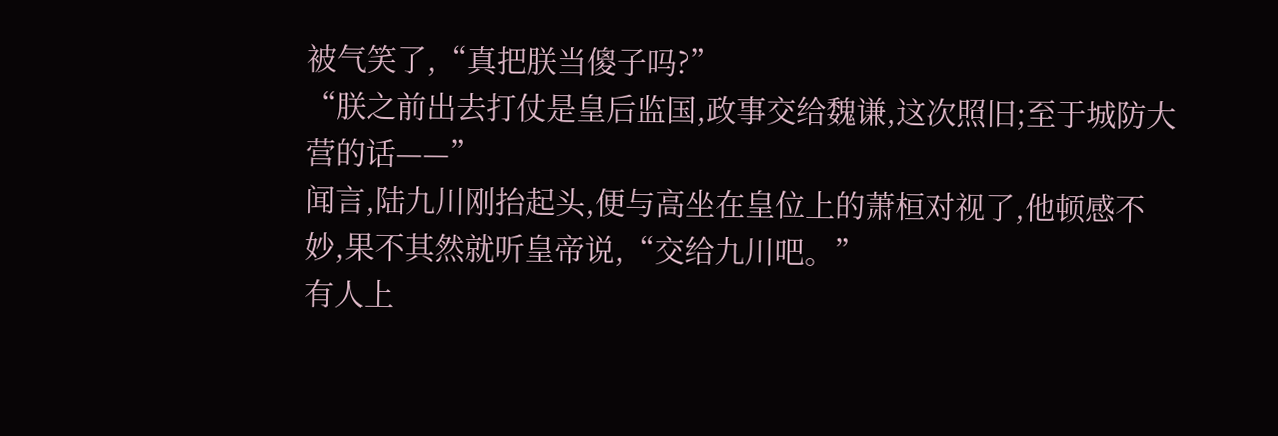被气笑了,“真把朕当傻子吗?”
“朕之前出去打仗是皇后监国,政事交给魏谦,这次照旧;至于城防大营的话——”
闻言,陆九川刚抬起头,便与高坐在皇位上的萧桓对视了,他顿感不妙,果不其然就听皇帝说,“交给九川吧。”
有人上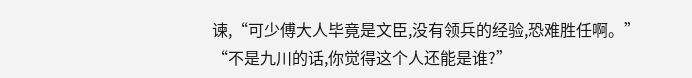谏,“可少傅大人毕竟是文臣,没有领兵的经验,恐难胜任啊。”
“不是九川的话,你觉得这个人还能是谁?”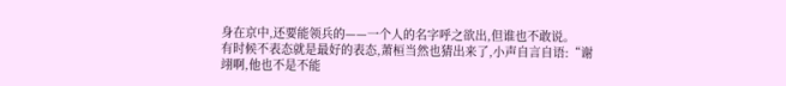身在京中,还要能领兵的——一个人的名字呼之欲出,但谁也不敢说。
有时候不表态就是最好的表态,萧桓当然也猜出来了,小声自言自语:“谢翊啊,他也不是不能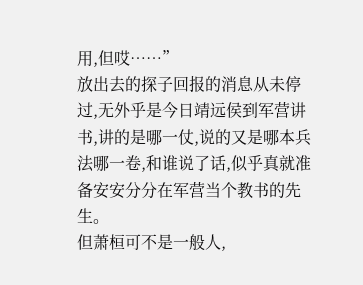用,但哎……”
放出去的探子回报的消息从未停过,无外乎是今日靖远侯到军营讲书,讲的是哪一仗,说的又是哪本兵法哪一卷,和谁说了话,似乎真就准备安安分分在军营当个教书的先生。
但萧桓可不是一般人,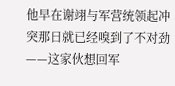他早在谢翊与军营统领起冲突那日就已经嗅到了不对劲——这家伙想回军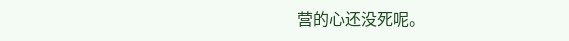营的心还没死呢。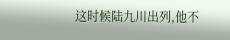这时候陆九川出列,他不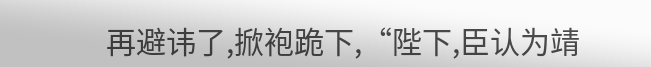再避讳了,掀袍跪下,“陛下,臣认为靖